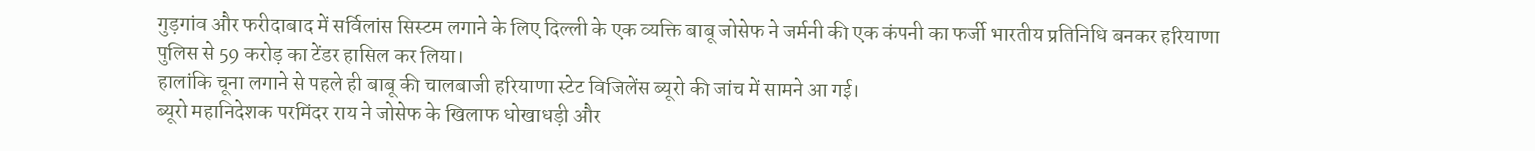गुड़गांव और फरीदाबाद में सर्विलांस सिस्टम लगाने के लिए दिल्ली के एक व्यक्ति बाबू जोसेफ ने जर्मनी की एक कंपनी का फर्जी भारतीय प्रतिनिधि बनकर हरियाणा पुलिस से 59 करोड़ का टेंडर हासिल कर लिया।
हालांकि चूना लगाने से पहले ही बाबू की चालबाजी हरियाणा स्टेट विजिलेंस ब्यूरो की जांच में सामने आ गई।
ब्यूरो महानिदेशक परमिंदर राय ने जोसेफ के खिलाफ धोखाधड़ी और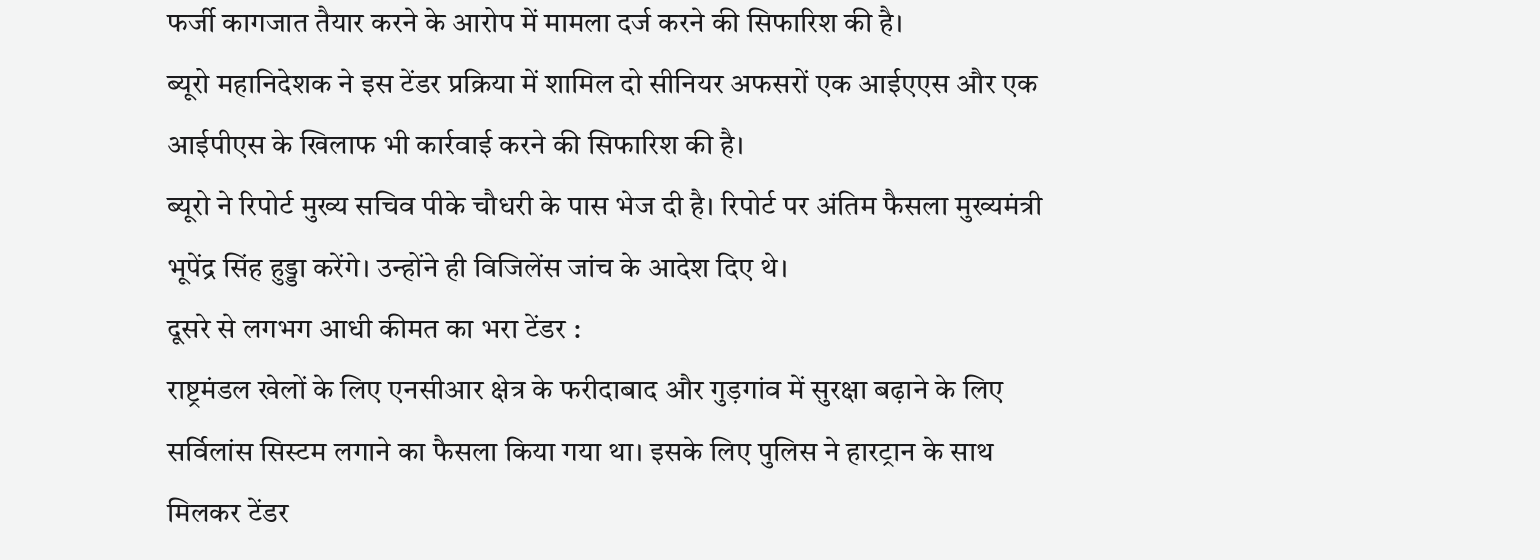फर्जी कागजात तैयार करने के आरोप में मामला दर्ज करने की सिफारिश की है।
ब्यूरो महानिदेशक ने इस टेंडर प्रक्रिया में शामिल दो सीनियर अफसरों एक आईएएस और एक आईपीएस के खिलाफ भी कार्रवाई करने की सिफारिश की है।
ब्यूरो ने रिपोर्ट मुख्य सचिव पीके चौधरी के पास भेज दी है। रिपोर्ट पर अंतिम फैसला मुख्यमंत्री भूपेंद्र सिंह हुड्डा करेंगे। उन्होंने ही विजिलेंस जांच के आदेश दिए थे।
दूसरे से लगभग आधी कीमत का भरा टेंडर :
राष्ट्रमंडल खेलों के लिए एनसीआर क्षेत्र के फरीदाबाद और गुड़गांव में सुरक्षा बढ़ाने के लिए सर्विलांस सिस्टम लगाने का फैसला किया गया था। इसके लिए पुलिस ने हारट्रान के साथ मिलकर टेंडर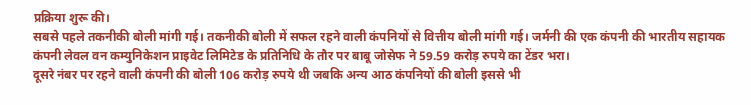प्रक्रिया शुरू की।
सबसे पहले तकनीकी बोली मांगी गई। तकनीकी बोली में सफल रहने वाली कंपनियों से वित्तीय बोली मांगी गई। जर्मनी की एक कंपनी की भारतीय सहायक कंपनी लेवल वन कम्युनिकेशन प्राइवेट लिमिटेड के प्रतिनिधि के तौर पर बाबू जोसेफ ने 59.59 करोड़ रुपये का टेंडर भरा।
दूसरे नंबर पर रहने वाली कंपनी की बोली 106 करोड़ रुपये थी जबकि अन्य आठ कंपनियों की बोली इससे भी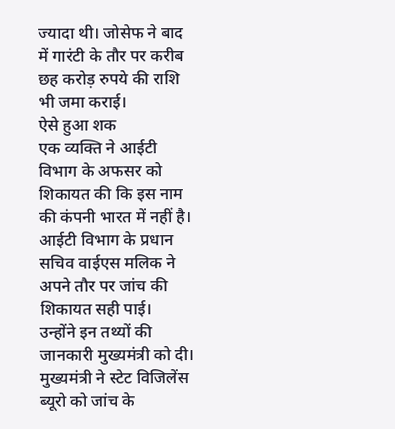ज्यादा थी। जोसेफ ने बाद में गारंटी के तौर पर करीब छह करोड़ रुपये की राशि भी जमा कराई।
ऐसे हुआ शक
एक व्यक्ति ने आईटी विभाग के अफसर को शिकायत की कि इस नाम की कंपनी भारत में नहीं है। आईटी विभाग के प्रधान सचिव वाईएस मलिक ने अपने तौर पर जांच की शिकायत सही पाई।
उन्होंने इन तथ्यों की जानकारी मुख्यमंत्री को दी। मुख्यमंत्री ने स्टेट विजिलेंस ब्यूरो को जांच के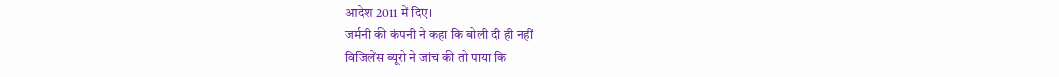आदेश 2011 में दिए।
जर्मनी की कंपनी ने कहा कि बोली दी ही नहीं
विजिलेंस ब्यूरो ने जांच की तो पाया कि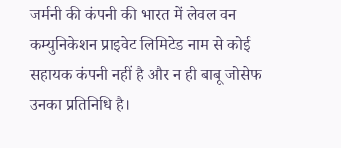जर्मनी की कंपनी की भारत में लेवल वन कम्युनिकेशन प्राइवेट लिमिटेड नाम से कोई सहायक कंपनी नहीं है और न ही बाबू जोसेफ उनका प्रतिनिधि है।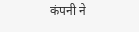कंपनी ने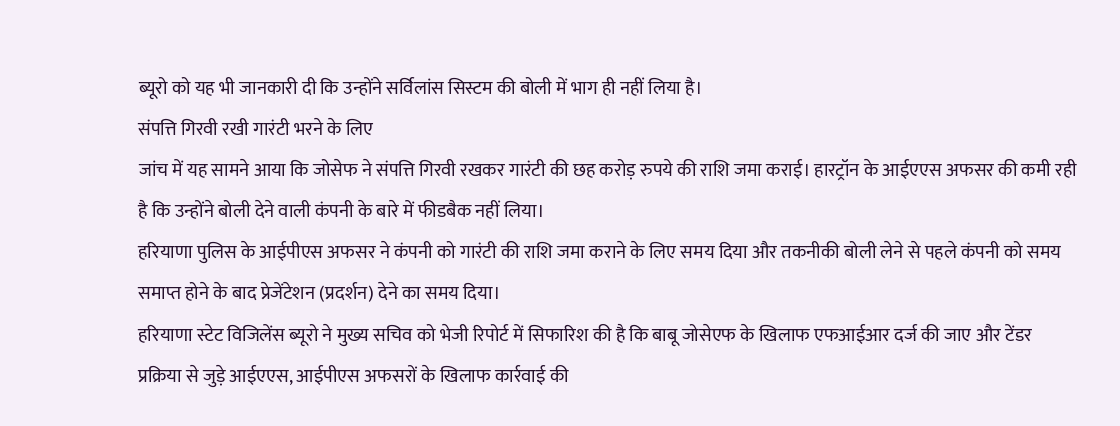ब्यूरो को यह भी जानकारी दी कि उन्होंने सर्विलांस सिस्टम की बोली में भाग ही नहीं लिया है।
संपत्ति गिरवी रखी गारंटी भरने के लिए
जांच में यह सामने आया कि जोसेफ ने संपत्ति गिरवी रखकर गारंटी की छह करोड़ रुपये की राशि जमा कराई। हारट्रॉन के आईएएस अफसर की कमी रही है कि उन्होंने बोली देने वाली कंपनी के बारे में फीडबैक नहीं लिया।
हरियाणा पुलिस के आईपीएस अफसर ने कंपनी को गारंटी की राशि जमा कराने के लिए समय दिया और तकनीकी बोली लेने से पहले कंपनी को समय समाप्त होने के बाद प्रेजेंटेशन (प्रदर्शन) देने का समय दिया।
हरियाणा स्टेट विजिलेंस ब्यूरो ने मुख्य सचिव को भेजी रिपोर्ट में सिफारिश की है कि बाबू जोसेएफ के खिलाफ एफआईआर दर्ज की जाए और टेंडर प्रक्रिया से जुड़े आईएएस, आईपीएस अफसरों के खिलाफ कार्रवाई की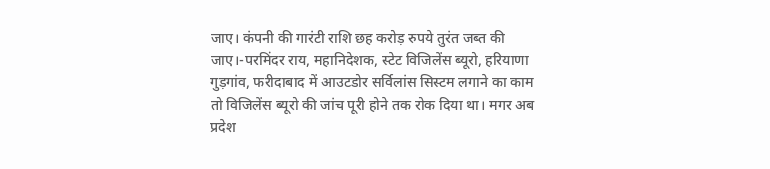जाए। कंपनी की गारंटी राशि छह करोड़ रुपये तुरंत जब्त की जाए।-परमिंदर राय, महानिदेशक, स्टेट विजिलेंस ब्यूरो, हरियाणा
गुड़गांव, फरीदाबाद में आउटडोर सर्विलांस सिस्टम लगाने का काम तो विजिलेंस ब्यूरो की जांच पूरी होने तक रोक दिया था। मगर अब प्रदेश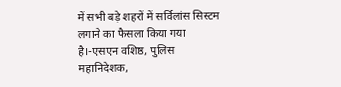में सभी बड़े शहरों में सर्विलांस सिस्टम लगाने का फैसला किया गया है।-एसएन वशिष्ठ, पुलिस महानिदेशक,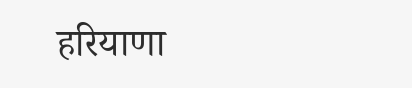हरियाणा